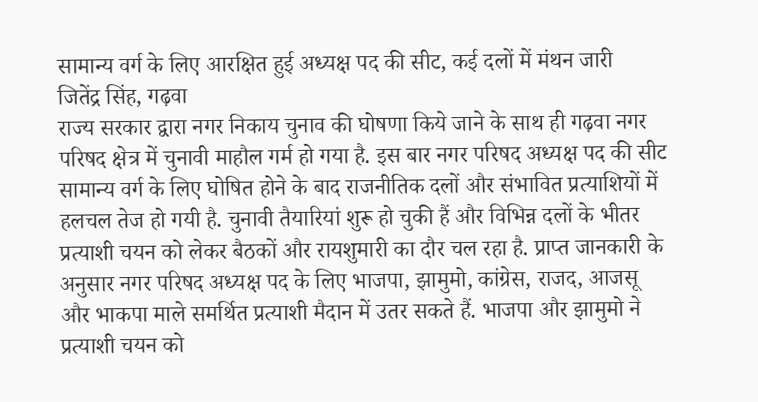सामान्य वर्ग के लिए आरक्षित हुई अध्यक्ष पद की सीट, कई दलों में मंथन जारी
जितेंद्र सिंह, गढ़वा
राज्य सरकार द्वारा नगर निकाय चुनाव की घोषणा किये जाने के साथ ही गढ़वा नगर परिषद क्षेत्र में चुनावी माहौल गर्म हो गया है. इस बार नगर परिषद अध्यक्ष पद की सीट सामान्य वर्ग के लिए घोषित होने के बाद राजनीतिक दलों और संभावित प्रत्याशियों में हलचल तेज हो गयी है. चुनावी तैयारियां शुरू हो चुकी हैं और विभिन्न दलों के भीतर प्रत्याशी चयन को लेकर बैठकों और रायशुमारी का दौर चल रहा है. प्राप्त जानकारी के अनुसार नगर परिषद अध्यक्ष पद के लिए भाजपा, झामुमो, कांग्रेस, राजद, आजसू और भाकपा माले समर्थित प्रत्याशी मैदान में उतर सकते हैं. भाजपा और झामुमो ने प्रत्याशी चयन को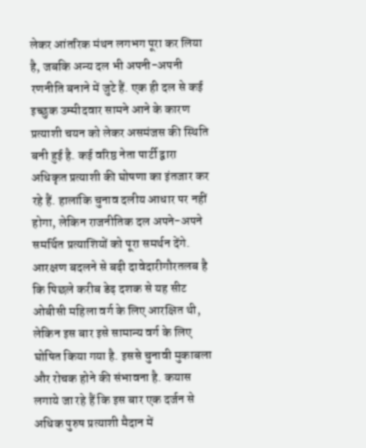लेकर आंतरिक मंथन लगभग पूरा कर लिया है, जबकि अन्य दल भी अपनी-अपनी रणनीति बनाने में जुटे हैं. एक ही दल से कई इच्छुक उम्मीदवार सामने आने के कारण प्रत्याशी चयन को लेकर असमंजस की स्थिति बनी हुई है. कई वरिष्ठ नेता पार्टी द्वारा अधिकृत प्रत्याशी की घोषणा का इंतजार कर रहे हैं. हालांकि चुनाव दलीय आधार पर नहीं होगा, लेकिन राजनीतिक दल अपने-अपने समर्थित प्रत्याशियों को पूरा समर्थन देंगे.
आरक्षण बदलने से बढ़ी दावेदारीगौरतलब है कि पिछले करीब डेढ़ दशक से यह सीट ओबीसी महिला वर्ग के लिए आरक्षित थी, लेकिन इस बार इसे सामान्य वर्ग के लिए घोषित किया गया है. इससे चुनावी मुकाबला और रोचक होने की संभावना है. कयास लगाये जा रहे हैं कि इस बार एक दर्जन से अधिक पुरुष प्रत्याशी मैदान में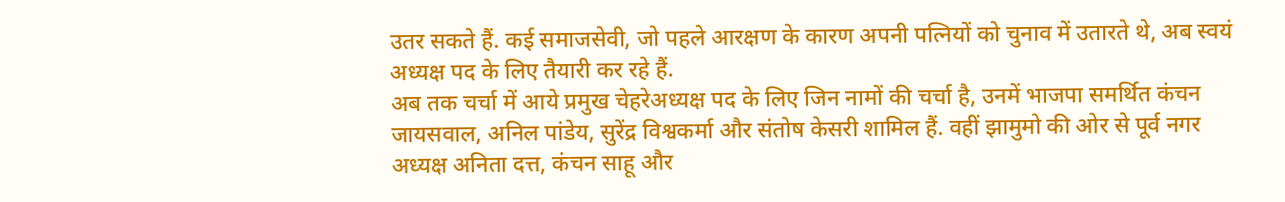उतर सकते हैं. कई समाजसेवी, जो पहले आरक्षण के कारण अपनी पत्नियों को चुनाव में उतारते थे, अब स्वयं अध्यक्ष पद के लिए तैयारी कर रहे हैं.
अब तक चर्चा में आये प्रमुख चेहरेअध्यक्ष पद के लिए जिन नामों की चर्चा है, उनमें भाजपा समर्थित कंचन जायसवाल, अनिल पांडेय, सुरेंद्र विश्वकर्मा और संतोष केसरी शामिल हैं. वहीं झामुमो की ओर से पूर्व नगर अध्यक्ष अनिता दत्त, कंचन साहू और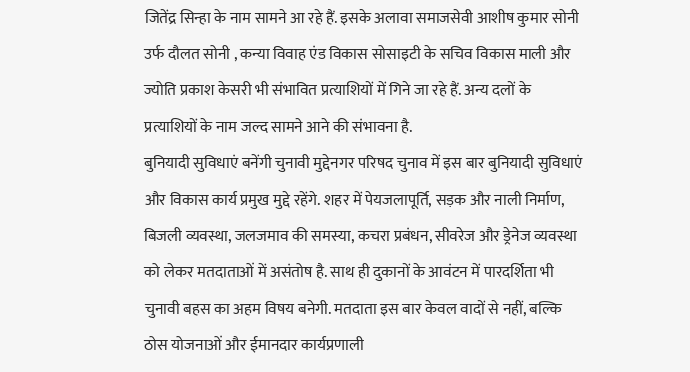जितेंद्र सिन्हा के नाम सामने आ रहे हैं. इसके अलावा समाजसेवी आशीष कुमार सोनी उर्फ दौलत सोनी , कन्या विवाह एंड विकास सोसाइटी के सचिव विकास माली और ज्योति प्रकाश केसरी भी संभावित प्रत्याशियों में गिने जा रहे हैं. अन्य दलों के प्रत्याशियों के नाम जल्द सामने आने की संभावना है.
बुनियादी सुविधाएं बनेंगी चुनावी मुद्देनगर परिषद चुनाव में इस बार बुनियादी सुविधाएं और विकास कार्य प्रमुख मुद्दे रहेंगे. शहर में पेयजलापूर्ति, सड़क और नाली निर्माण, बिजली व्यवस्था, जलजमाव की समस्या, कचरा प्रबंधन, सीवरेज और ड्रेनेज व्यवस्था को लेकर मतदाताओं में असंतोष है. साथ ही दुकानों के आवंटन में पारदर्शिता भी चुनावी बहस का अहम विषय बनेगी. मतदाता इस बार केवल वादों से नहीं, बल्कि ठोस योजनाओं और ईमानदार कार्यप्रणाली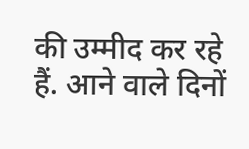की उम्मीद कर रहे हैं. आने वाले दिनों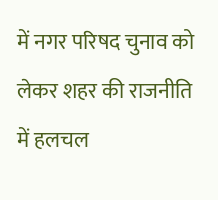में नगर परिषद चुनाव को लेकर शहर की राजनीति में हलचल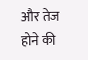और तेज होने की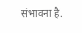संभावना है.